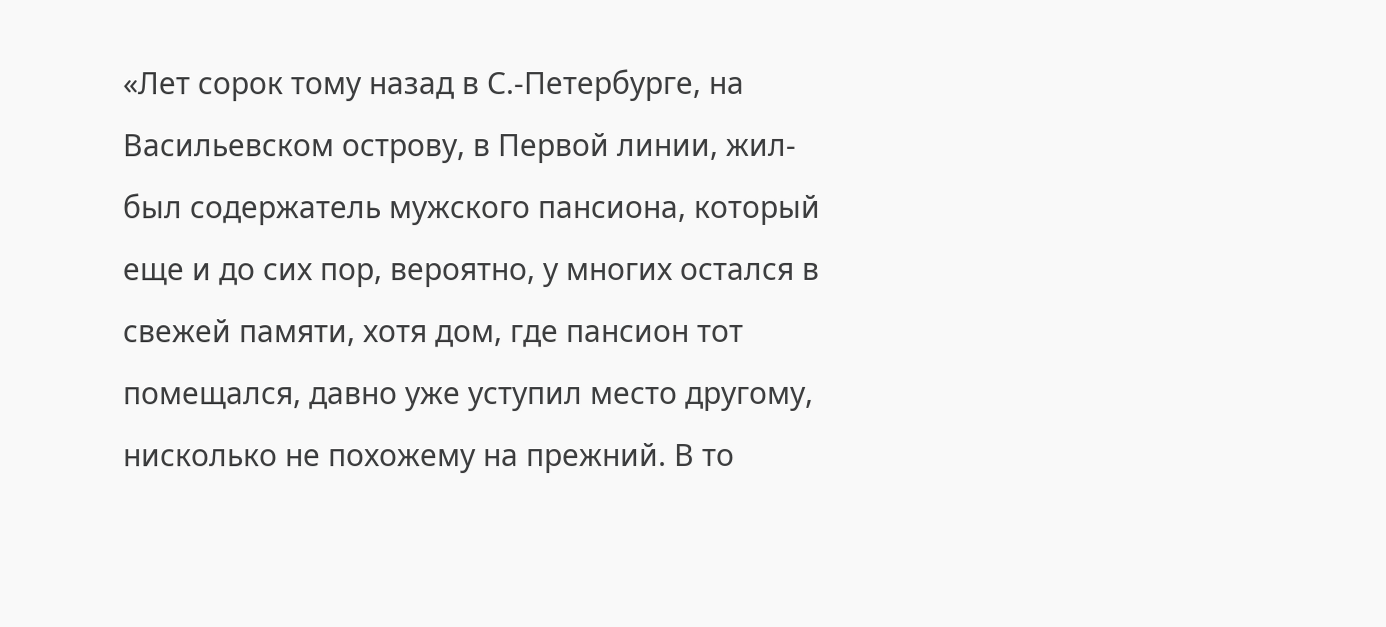«Лет сорок тому назад в С.-Петербурге, на Васильевском острову, в Первой линии, жил-был содержатель мужского пансиона, который еще и до сих пор, вероятно, у многих остался в свежей памяти, хотя дом, где пансион тот помещался, давно уже уступил место другому, нисколько не похожему на прежний. В то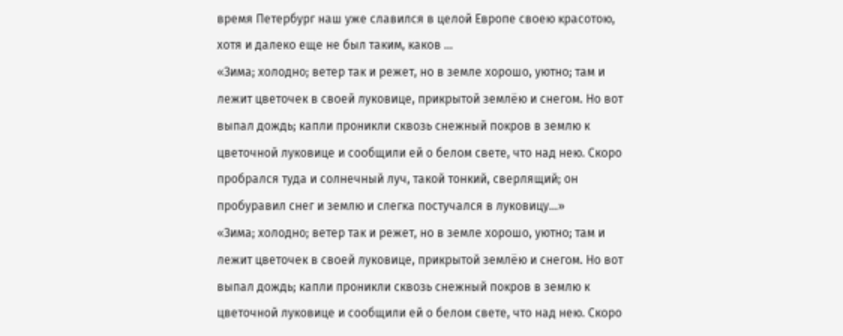время Петербург наш уже славился в целой Европе своею красотою, хотя и далеко еще не был таким, каков …
«Зима; холодно; ветер так и режет, но в земле хорошо, уютно; там и лежит цветочек в своей луковице, прикрытой землёю и снегом. Но вот выпал дождь; капли проникли сквозь снежный покров в землю к цветочной луковице и сообщили ей о белом свете, что над нею. Скоро пробрался туда и солнечный луч, такой тонкий, сверлящий; он пробуравил снег и землю и слегка постучался в луковицу…»
«Зима; холодно; ветер так и режет, но в земле хорошо, уютно; там и лежит цветочек в своей луковице, прикрытой землёю и снегом. Но вот выпал дождь; капли проникли сквозь снежный покров в землю к цветочной луковице и сообщили ей о белом свете, что над нею. Скоро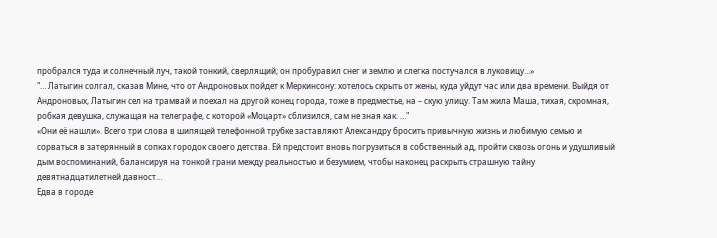пробрался туда и солнечный луч, такой тонкий, сверлящий; он пробуравил снег и землю и слегка постучался в луковицу…»
"… Латыгин солгал, сказав Мине, что от Андроновых пойдет к Меркинсону: хотелось скрыть от жены, куда уйдут час или два времени. Выйдя от Андроновых, Латыгин сел на трамвай и поехал на другой конец города, тоже в предместье, на – скую улицу. Там жила Маша, тихая, скромная, робкая девушка, служащая на телеграфе, с которой «Моцарт» сблизился, сам не зная как. …"
«Они её нашли». Всего три слова в шипящей телефонной трубке заставляют Александру бросить привычную жизнь и любимую семью и сорваться в затерянный в сопках городок своего детства. Ей предстоит вновь погрузиться в собственный ад, пройти сквозь огонь и удушливый дым воспоминаний, балансируя на тонкой грани между реальностью и безумием, чтобы наконец раскрыть страшную тайну девятнадцатилетней давност…
Едва в городе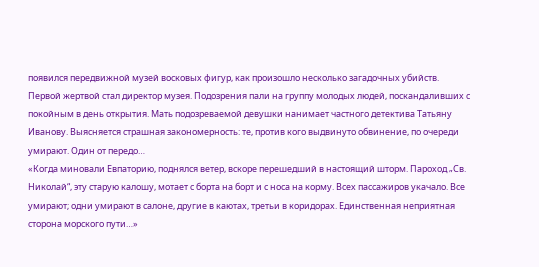появился передвижной музей восковых фигур, как произошло несколько загадочных убийств. Первой жертвой стал директор музея. Подозрения пали на группу молодых людей, поскандаливших с покойным в день открытия. Мать подозреваемой девушки нанимает частного детектива Татьяну Иванову. Выясняется страшная закономерность: те, против кого выдвинуто обвинение, по очереди умирают. Один от передо…
«Когда миновали Евпаторию, поднялся ветер, вскоре перешедший в настоящий шторм. Пароход „Св. Николай“, эту старую калошу, мотает с борта на борт и с носа на корму. Всех пассажиров укачало. Все умирают; одни умирают в салоне, другие в каютах, третьи в коридорах. Единственная неприятная сторона морского пути…»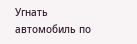Угнать автомобиль по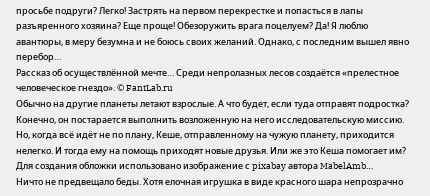просьбе подруги? Легко! Застрять на первом перекрестке и попасться в лапы разъяренного хозяина? Еще проще! Обезоружить врага поцелуем? Да! Я люблю авантюры, в меру безумна и не боюсь своих желаний. Однако, с последним вышел явно перебор…
Рассказ об осуществлённой мечте… Среди непролазных лесов создаётся «прелестное человеческое гнездо». © FantLab.ru
Обычно на другие планеты летают взрослые. А что будет, если туда отправят подростка? Конечно, он постарается выполнить возложенную на него исследовательскую миссию. Но, когда всё идёт не по плану, Кеше, отправленному на чужую планету, приходится нелегко. И тогда ему на помощь приходят новые друзья. Или же это Кеша помогает им? Для создания обложки использовано изображение с pixabay автора MabelAmb…
Ничто не предвещало беды. Хотя елочная игрушка в виде красного шара непрозрачно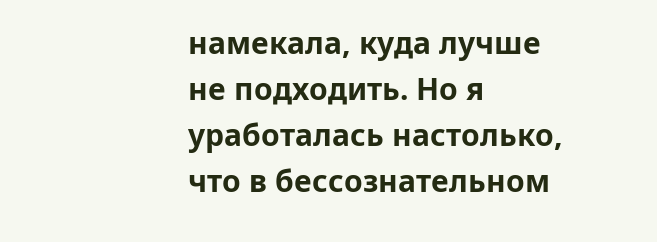намекала, куда лучше не подходить. Но я уработалась настолько, что в бессознательном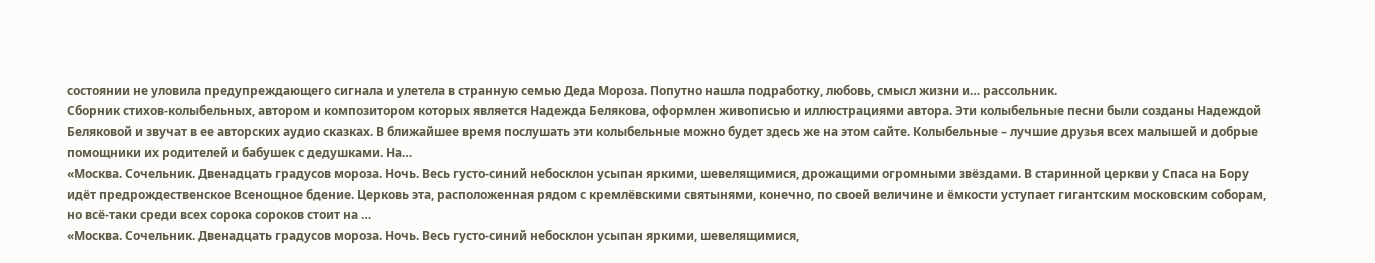состоянии не уловила предупреждающего сигнала и улетела в странную семью Деда Мороза. Попутно нашла подработку, любовь, смысл жизни и… рассольник.
Сборник стихов-колыбельных, автором и композитором которых является Надежда Белякова, оформлен живописью и иллюстрациями автора. Эти колыбельные песни были созданы Надеждой Беляковой и звучат в ее авторских аудио сказках. В ближайшее время послушать эти колыбельные можно будет здесь же на этом сайте. Колыбельные – лучшие друзья всех малышей и добрые помощники их родителей и бабушек с дедушками. На…
«Москва. Сочельник. Двенадцать градусов мороза. Ночь. Весь густо-синий небосклон усыпан яркими, шевелящимися, дрожащими огромными звёздами. В старинной церкви у Спаса на Бору идёт предрождественское Всенощное бдение. Церковь эта, расположенная рядом с кремлёвскими святынями, конечно, по своей величине и ёмкости уступает гигантским московским соборам, но всё-таки среди всех сорока сороков стоит на …
«Москва. Сочельник. Двенадцать градусов мороза. Ночь. Весь густо-синий небосклон усыпан яркими, шевелящимися,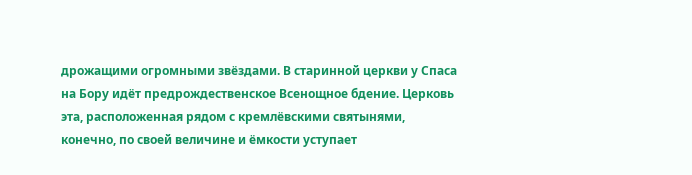дрожащими огромными звёздами. В старинной церкви у Спаса на Бору идёт предрождественское Всенощное бдение. Церковь эта, расположенная рядом с кремлёвскими святынями, конечно, по своей величине и ёмкости уступает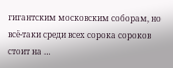гигантским московским соборам, но всё-таки среди всех сорока сороков стоит на …